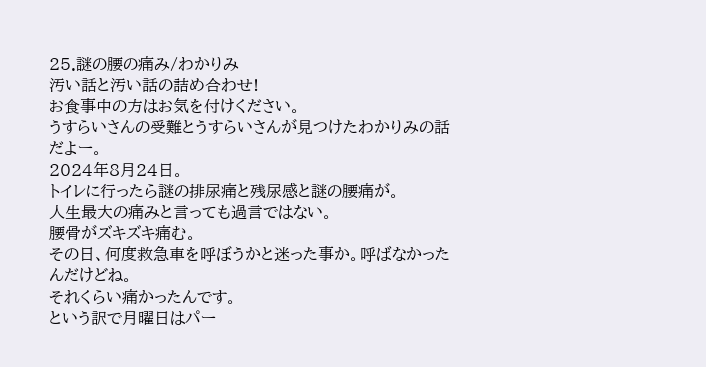25.謎の腰の痛み/わかりみ
汚い話と汚い話の詰め合わせ!
お食事中の方はお気を付けください。
うすらいさんの受難とうすらいさんが見つけたわかりみの話だよー。
2024年8月24日。
トイレに行ったら謎の排尿痛と残尿感と謎の腰痛が。
人生最大の痛みと言っても過言ではない。
腰骨がズキズキ痛む。
その日、何度救急車を呼ぼうかと迷った事か。呼ばなかったんだけどね。
それくらい痛かったんです。
という訳で月曜日はパー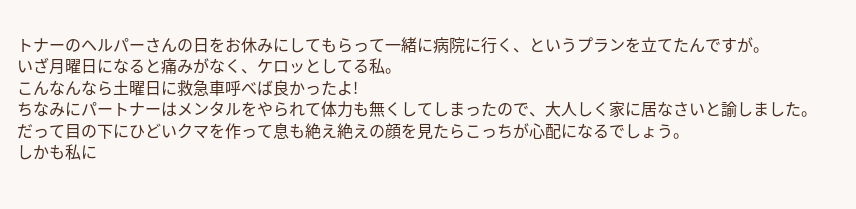トナーのヘルパーさんの日をお休みにしてもらって一緒に病院に行く、というプランを立てたんですが。
いざ月曜日になると痛みがなく、ケロッとしてる私。
こんなんなら土曜日に救急車呼べば良かったよ!
ちなみにパートナーはメンタルをやられて体力も無くしてしまったので、大人しく家に居なさいと諭しました。
だって目の下にひどいクマを作って息も絶え絶えの顔を見たらこっちが心配になるでしょう。
しかも私に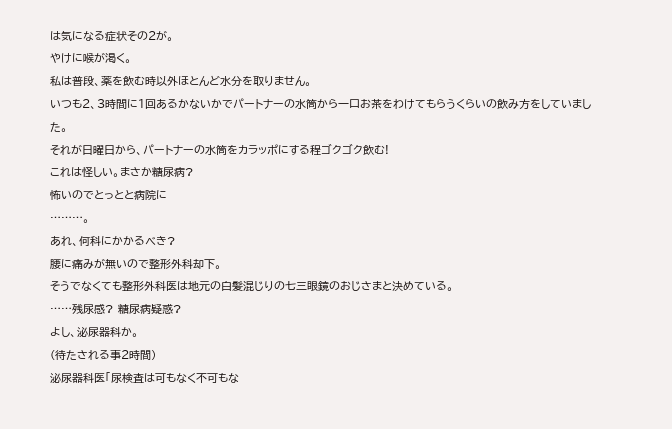は気になる症状その2が。
やけに喉が渇く。
私は普段、薬を飲む時以外ほとんど水分を取りません。
いつも2、3時間に1回あるかないかでパートナーの水筒から一口お茶をわけてもらうくらいの飲み方をしていました。
それが日曜日から、パートナーの水筒をカラッポにする程ゴクゴク飲む!
これは怪しい。まさか糖尿病?
怖いのでとっとと病院に
………。
あれ、何科にかかるべき?
腰に痛みが無いので整形外科却下。
そうでなくても整形外科医は地元の白髪混じりの七三眼鏡のおじさまと決めている。
……残尿感? 糖尿病疑惑?
よし、泌尿器科か。
(待たされる事2時間)
泌尿器科医「尿検査は可もなく不可もな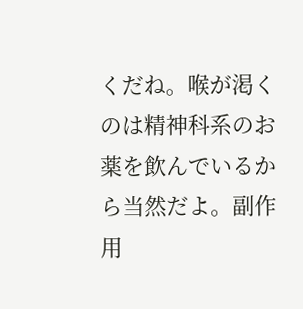くだね。喉が渇くのは精神科系のお薬を飲んでいるから当然だよ。副作用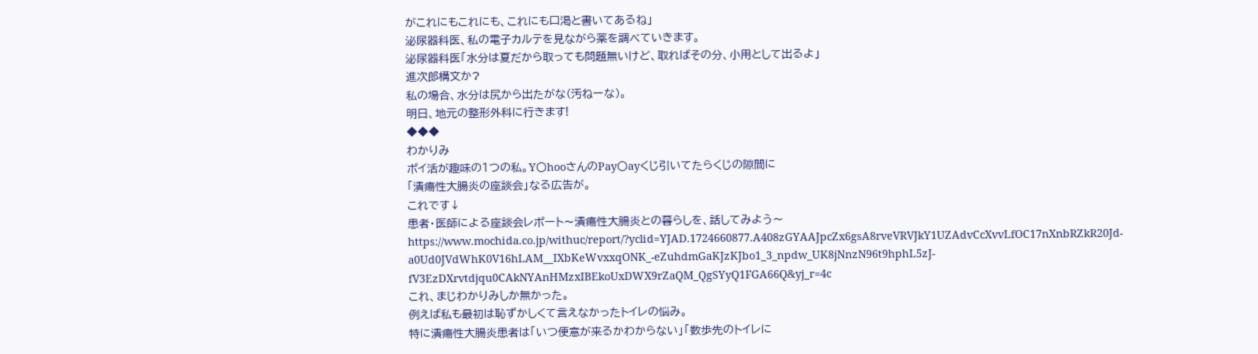がこれにもこれにも、これにも口渇と書いてあるね」
泌尿器科医、私の電子カルテを見ながら薬を調べていきます。
泌尿器科医「水分は夏だから取っても問題無いけど、取ればその分、小用として出るよ」
進次郎構文か?
私の場合、水分は尻から出たがな(汚ねーな)。
明日、地元の整形外科に行きます!
◆◆◆
わかりみ
ポイ活が趣味の1つの私。Y〇hooさんのPay〇ayくじ引いてたらくじの隙間に
「潰瘍性大腸炎の座談会」なる広告が。
これです↓
患者・医師による座談会レポート〜潰瘍性大腸炎との暮らしを、話してみよう〜 https://www.mochida.co.jp/withuc/report/?yclid=YJAD.1724660877.A408zGYAAJpcZx6gsA8rveVRVJkY1UZAdvCcXvvLfOC17nXnbRZkR20Jd-a0Ud0JVdWhK0V16hLAM__IXbKeWvxxqONK_-eZuhdmGaKJzKJbo1_3_npdw_UK8jNnzN96t9hphL5zJ-fV3EzDXrvtdjqu0CAkNYAnHMzxIBEkoUxDWX9rZaQM_QgSYyQ1FGA66Q&yj_r=4c
これ、まじわかりみしか無かった。
例えば私も最初は恥ずかしくて言えなかったトイレの悩み。
特に潰瘍性大腸炎患者は「いつ便意が来るかわからない」「数歩先のトイレに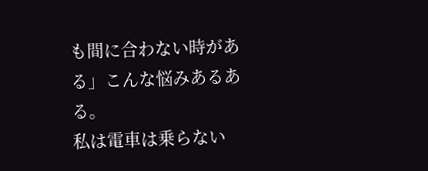も間に合わない時がある」こんな悩みあるある。
私は電車は乗らない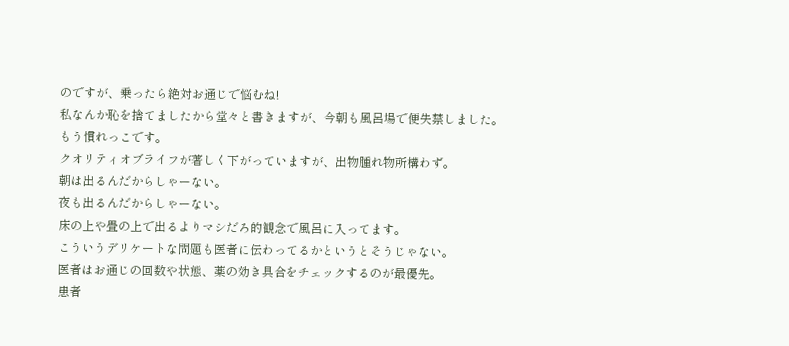のですが、乗ったら絶対お通じで悩むね!
私なんか恥を捨てましたから堂々と書きますが、今朝も風呂場で便失禁しました。
もう慣れっこです。
クオリティオブライフが著しく下がっていますが、出物腫れ物所構わず。
朝は出るんだからしゃーない。
夜も出るんだからしゃーない。
床の上や畳の上で出るよりマシだろ的観念で風呂に入ってます。
こういうデリケートな問題も医者に伝わってるかというとそうじゃない。
医者はお通じの回数や状態、薬の効き具合をチェックするのが最優先。
患者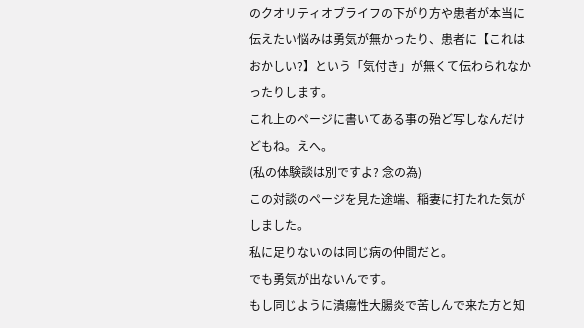のクオリティオブライフの下がり方や患者が本当に伝えたい悩みは勇気が無かったり、患者に【これはおかしい?】という「気付き」が無くて伝わられなかったりします。
これ上のページに書いてある事の殆ど写しなんだけどもね。えへ。
(私の体験談は別ですよ? 念の為)
この対談のページを見た途端、稲妻に打たれた気がしました。
私に足りないのは同じ病の仲間だと。
でも勇気が出ないんです。
もし同じように潰瘍性大腸炎で苦しんで来た方と知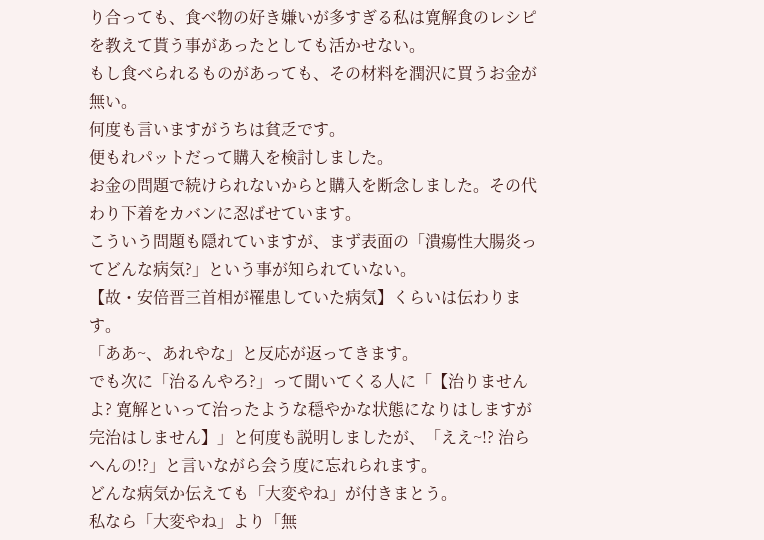り合っても、食べ物の好き嫌いが多すぎる私は寛解食のレシピを教えて貰う事があったとしても活かせない。
もし食べられるものがあっても、その材料を潤沢に買うお金が無い。
何度も言いますがうちは貧乏です。
便もれパットだって購入を検討しました。
お金の問題で続けられないからと購入を断念しました。その代わり下着をカバンに忍ばせています。
こういう問題も隠れていますが、まず表面の「潰瘍性大腸炎ってどんな病気?」という事が知られていない。
【故・安倍晋三首相が罹患していた病気】くらいは伝わります。
「ああ~、あれやな」と反応が返ってきます。
でも次に「治るんやろ?」って聞いてくる人に「【治りませんよ? 寛解といって治ったような穏やかな状態になりはしますが完治はしません】」と何度も説明しましたが、「ええ~!? 治らへんの!?」と言いながら会う度に忘れられます。
どんな病気か伝えても「大変やね」が付きまとう。
私なら「大変やね」より「無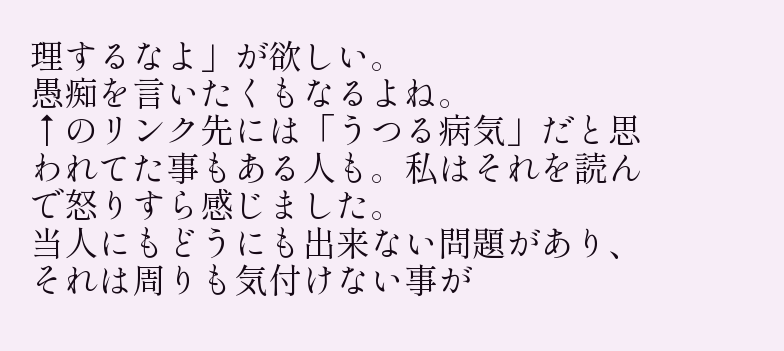理するなよ」が欲しい。
愚痴を言いたくもなるよね。
↑のリンク先には「うつる病気」だと思われてた事もある人も。私はそれを読んで怒りすら感じました。
当人にもどうにも出来ない問題があり、それは周りも気付けない事が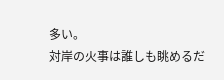多い。
対岸の火事は誰しも眺めるだ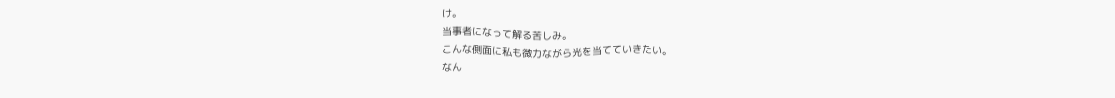け。
当事者になって解る苦しみ。
こんな側面に私も微力ながら光を当てていきたい。
なん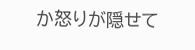か怒りが隠せて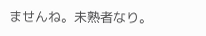ませんね。未熟者なり。